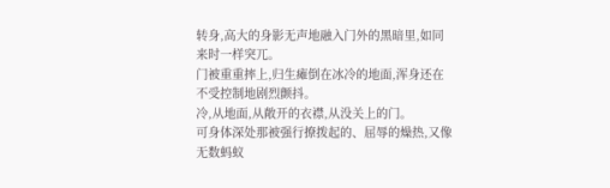转身,高大的身影无声地融入门外的黑暗里,如同来时一样突兀。
门被重重摔上,归生瘫倒在冰冷的地面,浑身还在不受控制地剧烈颤抖。
冷,从地面,从敞开的衣襟,从没关上的门。
可身体深处那被强行撩拨起的、屈辱的燥热,又像无数蚂蚁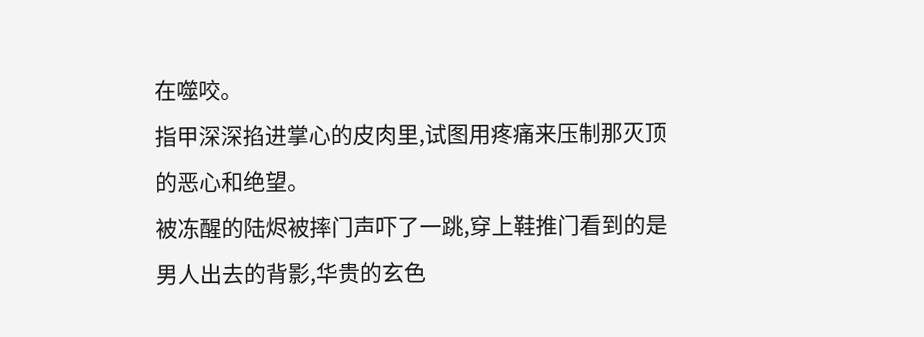在噬咬。
指甲深深掐进掌心的皮肉里,试图用疼痛来压制那灭顶的恶心和绝望。
被冻醒的陆烬被摔门声吓了一跳,穿上鞋推门看到的是男人出去的背影,华贵的玄色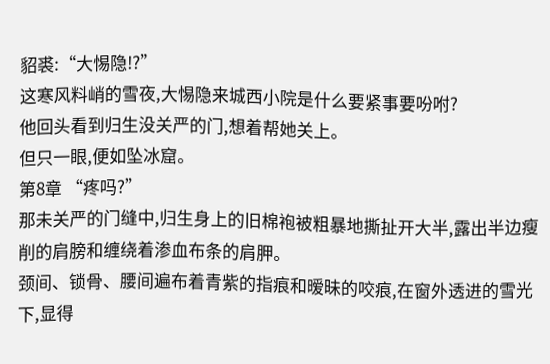貂裘:“大惕隐!?”
这寒风料峭的雪夜,大惕隐来城西小院是什么要紧事要吩咐?
他回头看到归生没关严的门,想着帮她关上。
但只一眼,便如坠冰窟。
第8章 “疼吗?”
那未关严的门缝中,归生身上的旧棉袍被粗暴地撕扯开大半,露出半边瘦削的肩膀和缠绕着渗血布条的肩胛。
颈间、锁骨、腰间遍布着青紫的指痕和暧昧的咬痕,在窗外透进的雪光下,显得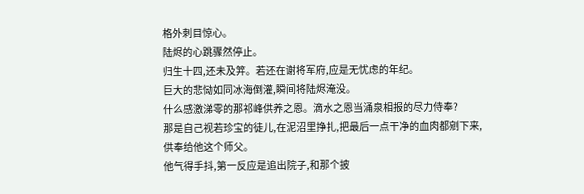格外刺目惊心。
陆烬的心跳骤然停止。
归生十四,还未及笄。若还在谢将军府,应是无忧虑的年纪。
巨大的悲恸如同冰海倒灌,瞬间将陆烬淹没。
什么感激涕零的那祁峰供养之恩。滴水之恩当涌泉相报的尽力侍奉?
那是自己视若珍宝的徒儿,在泥沼里挣扎,把最后一点干净的血肉都剜下来,供奉给他这个师父。
他气得手抖,第一反应是追出院子,和那个披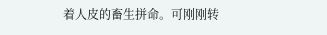着人皮的畜生拼命。可刚刚转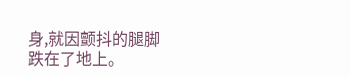身,就因颤抖的腿脚跌在了地上。